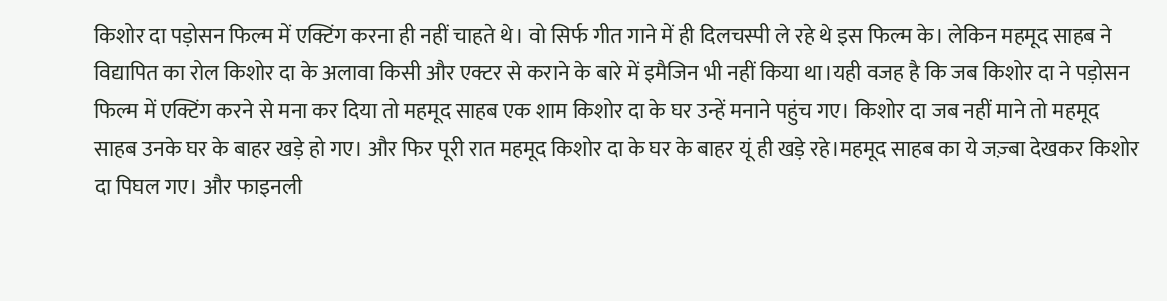किशोर दा पड़ोसन फिल्म में एक्टिंग करना ही नहीं चाहते थे। वो सिर्फ गीत गाने में ही दिलचस्पी ले रहे थे इस फिल्म के। लेकिन महमूद साहब ने विद्यापित का रोल किशोर दा के अलावा किसी और एक्टर से कराने के बारे में इमैजिन भी नहीं किया था।यही वजह है कि जब किशोर दा ने पड़ोसन फिल्म में एक्टिंग करने से मना कर दिया तो महमूद साहब एक शाम किशोर दा के घर उन्हें मनाने पहुंच गए। किशोर दा जब नहीं माने तो महमूद साहब उनके घर के बाहर खड़े हो गए। और फिर पूरी रात महमूद किशोर दा के घर के बाहर यूं ही खड़े रहे।महमूद साहब का ये जज़्बा देखकर किशोर दा पिघल गए। और फाइनली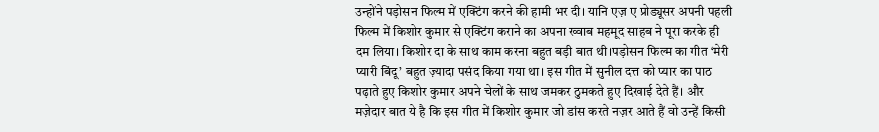उन्होंने पड़ोसन फिल्म में एक्टिंग करने की हामी भर दी। यानि एज़ ए प्रोड्यूसर अपनी पहली फिल्म में किशोर कुमार से एक्टिंग कराने का अपना ख्वाब महमूद साहब ने पूरा करके ही दम लिया। किशोर दा के साथ काम करना बहुत बड़ी बात थी।पड़ोसन फिल्म का गीत ‘मेरी प्यारी बिंदू’ बहुत ज़्यादा पसंद किया गया था। इस गीत में सुनील दत्त को प्यार का पाठ पढ़ाते हुए किशोर कुमार अपने चेलों के साथ जमकर ठुमकते हुए दिखाई देते हैं। और मज़ेदार बात ये है कि इस गीत में किशोर कुमार जो डांस करते नज़र आते हैं वो उन्हें किसी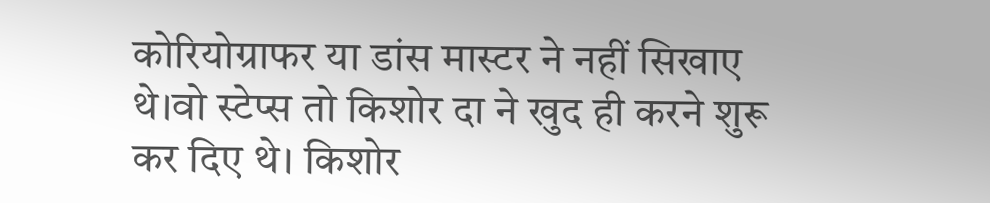कोरियोग्राफर या डांस मास्टर ने नहीं सिखाए थे।वो स्टेप्स तो किशोर दा ने खुद ही करने शुरू कर दिए थे। किशोर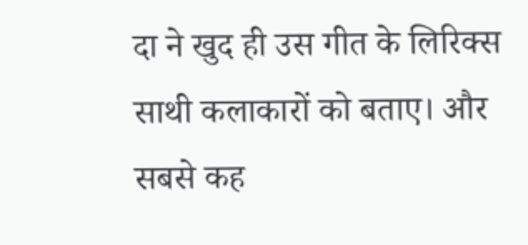दा ने खुद ही उस गीत के लिरिक्स साथी कलाकारों को बताए। और सबसे कह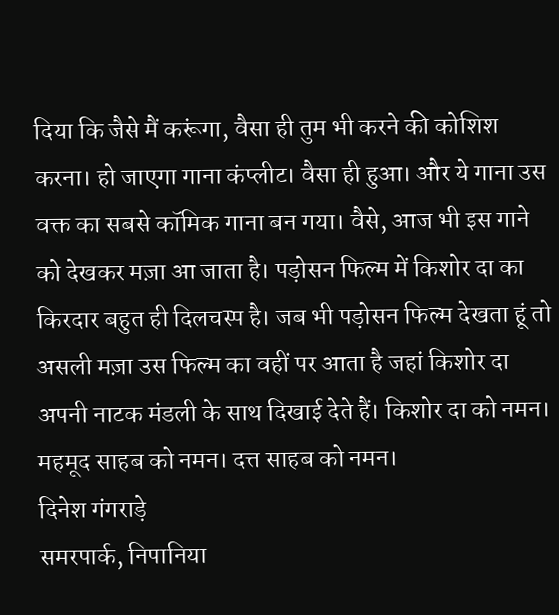दिया कि जैसे मैं करूंगा, वैसा ही तुम भी करने की कोशिश करना। हो जाएगा गाना कंप्लीट। वैसा ही हुआ। और ये गाना उस वक्त का सबसे कॉमिक गाना बन गया। वैसे, आज भी इस गाने को देखकर मज़ा आ जाता है। पड़ोसन फिल्म में किशोर दा का किरदार बहुत ही दिलचस्प है। जब भी पड़ोसन फिल्म देखता हूं तो असली मज़ा उस फिल्म का वहीं पर आता है जहां किशोर दा अपनी नाटक मंडली के साथ दिखाई देते हैं। किशोर दा को नमन। महमूद साहब को नमन। दत्त साहब को नमन।
दिनेश गंगराड़े
समरपार्क, निपानिया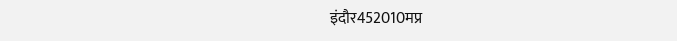इंदौर452010मप्र